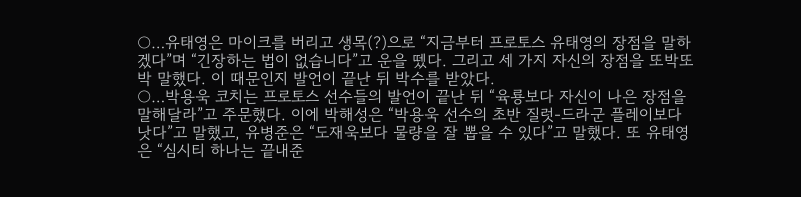○…유태영은 마이크를 버리고 생목(?)으로 “지금부터 프로토스 유태영의 장점을 말하겠다”며 “긴장하는 법이 없습니다”고 운을 뗐다. 그리고 세 가지 자신의 장점을 또박또박 말했다. 이 때문인지 발언이 끝난 뒤 박수를 받았다.
○…박용욱 코치는 프로토스 선수들의 발언이 끝난 뒤 “육룡보다 자신이 나은 장점을 말해달라”고 주문했다. 이에 박해성은 “박용욱 선수의 초반 질럿-드라군 플레이보다 낫다”고 말했고, 유병준은 “도재욱보다 물량을 잘 뽑을 수 있다”고 말했다. 또 유태영은 “심시티 하나는 끝내준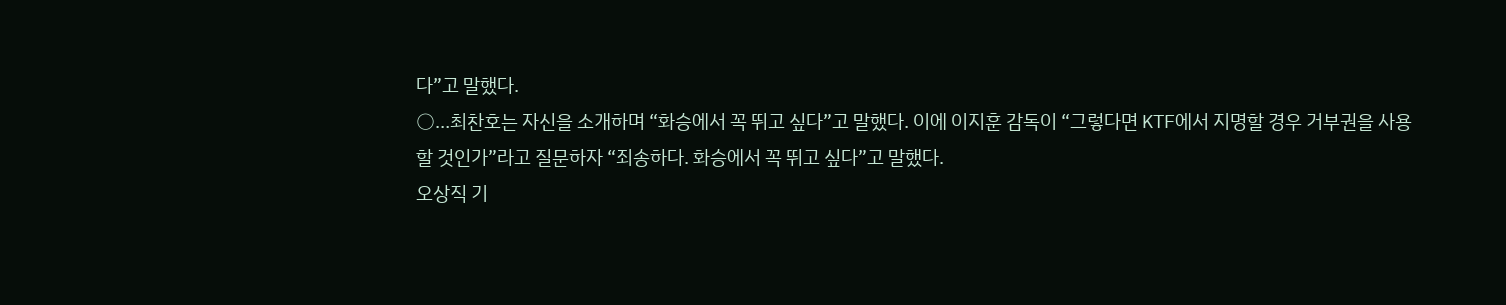다”고 말했다.
○…최찬호는 자신을 소개하며 “화승에서 꼭 뛰고 싶다”고 말했다. 이에 이지훈 감독이 “그렇다면 KTF에서 지명할 경우 거부권을 사용할 것인가”라고 질문하자 “죄송하다. 화승에서 꼭 뛰고 싶다”고 말했다.
오상직 기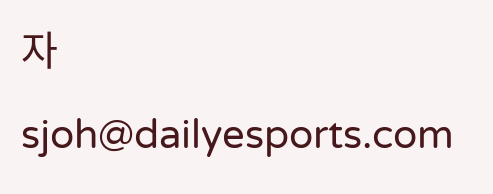자 sjoh@dailyesports.com